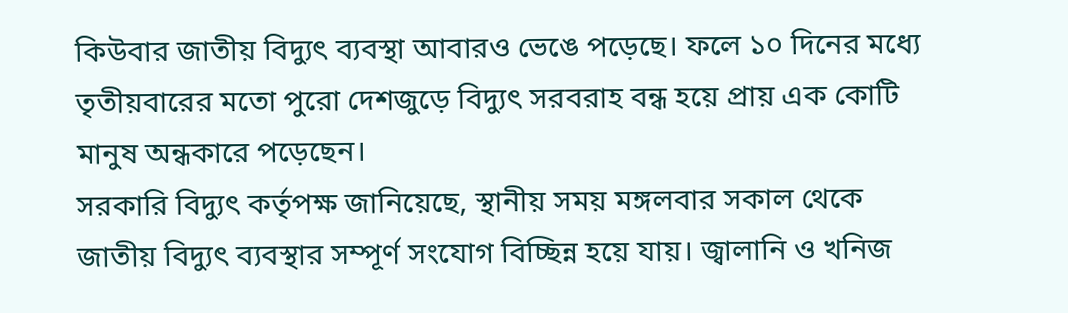কিউবার জাতীয় বিদ্যুৎ ব্যবস্থা আবারও ভেঙে পড়েছে। ফলে ১০ দিনের মধ্যে তৃতীয়বারের মতো পুরো দেশজুড়ে বিদ্যুৎ সরবরাহ বন্ধ হয়ে প্রায় এক কোটি মানুষ অন্ধকারে পড়েছেন।
সরকারি বিদ্যুৎ কর্তৃপক্ষ জানিয়েছে, স্থানীয় সময় মঙ্গলবার সকাল থেকে জাতীয় বিদ্যুৎ ব্যবস্থার সম্পূর্ণ সংযোগ বিচ্ছিন্ন হয়ে যায়। জ্বালানি ও খনিজ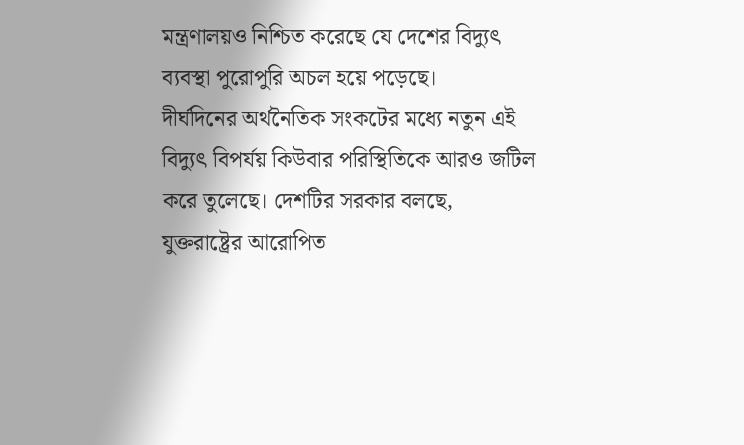মন্ত্রণালয়ও নিশ্চিত করেছে যে দেশের বিদ্যুৎ ব্যবস্থা পুরোপুরি অচল হয়ে পড়েছে।
দীর্ঘদিনের অর্থনৈতিক সংকটের মধ্যে নতুন এই বিদ্যুৎ বিপর্যয় কিউবার পরিস্থিতিকে আরও জটিল করে তুলেছে। দেশটির সরকার বলছে, যুক্তরাষ্ট্রের আরোপিত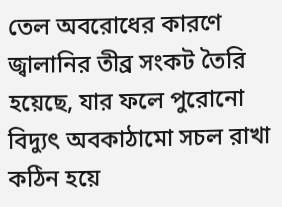তেল অবরোধের কারণে জ্বালানির তীব্র সংকট তৈরি হয়েছে, যার ফলে পুরোনো বিদ্যুৎ অবকাঠামো সচল রাখা কঠিন হয়ে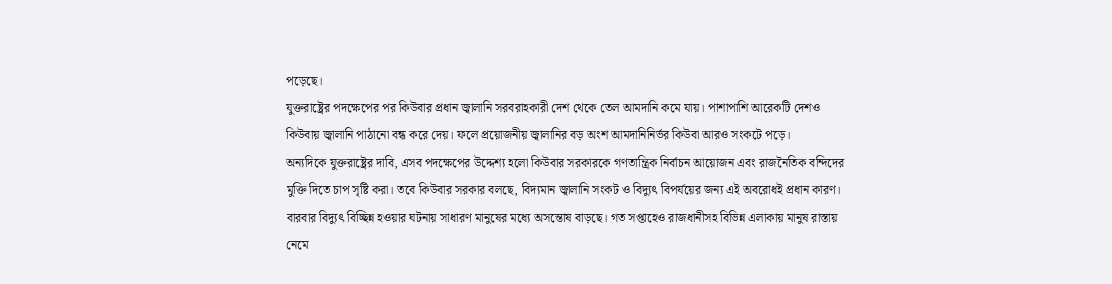পড়েছে।
যুক্তরাষ্ট্রের পদক্ষেপের পর কিউবার প্রধান জ্বালানি সরবরাহকারী দেশ থেকে তেল আমদানি কমে যায়। পাশাপাশি আরেকটি দেশও কিউবায় জ্বালানি পাঠানো বন্ধ করে দেয়। ফলে প্রয়োজনীয় জ্বালানির বড় অংশ আমদানিনির্ভর কিউবা আরও সংকটে পড়ে।
অন্যদিকে যুক্তরাষ্ট্রের দাবি, এসব পদক্ষেপের উদ্দেশ্য হলো কিউবার সরকারকে গণতান্ত্রিক নির্বাচন আয়োজন এবং রাজনৈতিক বন্দিদের মুক্তি দিতে চাপ সৃষ্টি করা। তবে কিউবার সরকার বলছে, বিদ্যমান জ্বালানি সংকট ও বিদ্যুৎ বিপর্যয়ের জন্য এই অবরোধই প্রধান কারণ।
বারবার বিদ্যুৎ বিচ্ছিন্ন হওয়ার ঘটনায় সাধারণ মানুষের মধ্যে অসন্তোষ বাড়ছে। গত সপ্তাহেও রাজধানীসহ বিভিন্ন এলাকায় মানুষ রাস্তায় নেমে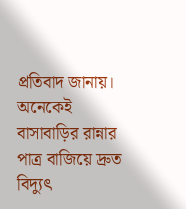প্রতিবাদ জানায়। অনেকেই বাসাবাড়ির রান্নার পাত্র বাজিয়ে দ্রুত বিদ্যুৎ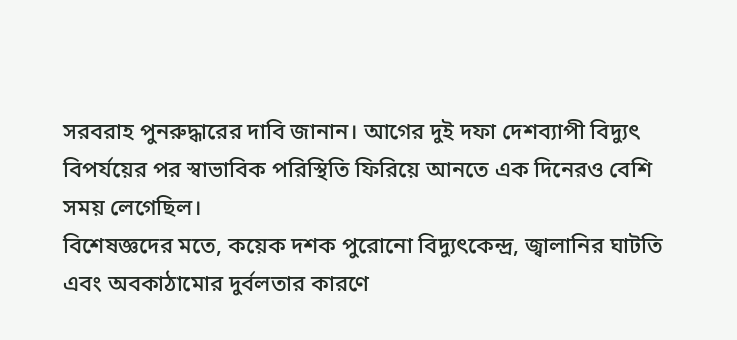সরবরাহ পুনরুদ্ধারের দাবি জানান। আগের দুই দফা দেশব্যাপী বিদ্যুৎ বিপর্যয়ের পর স্বাভাবিক পরিস্থিতি ফিরিয়ে আনতে এক দিনেরও বেশি সময় লেগেছিল।
বিশেষজ্ঞদের মতে, কয়েক দশক পুরোনো বিদ্যুৎকেন্দ্র, জ্বালানির ঘাটতি এবং অবকাঠামোর দুর্বলতার কারণে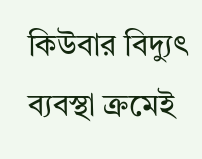কিউবার বিদ্যুৎ ব্যবস্থা ক্রমেই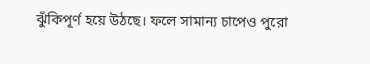ঝুঁকিপূর্ণ হয়ে উঠছে। ফলে সামান্য চাপেও পুরো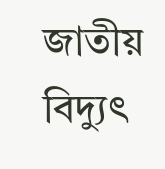জাতীয় বিদ্যুৎ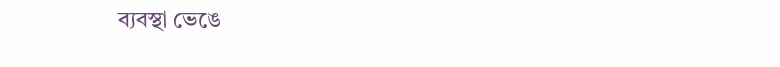ব্যবস্থা ভেঙে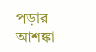পড়ার আশঙ্কা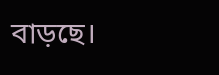বাড়ছে।